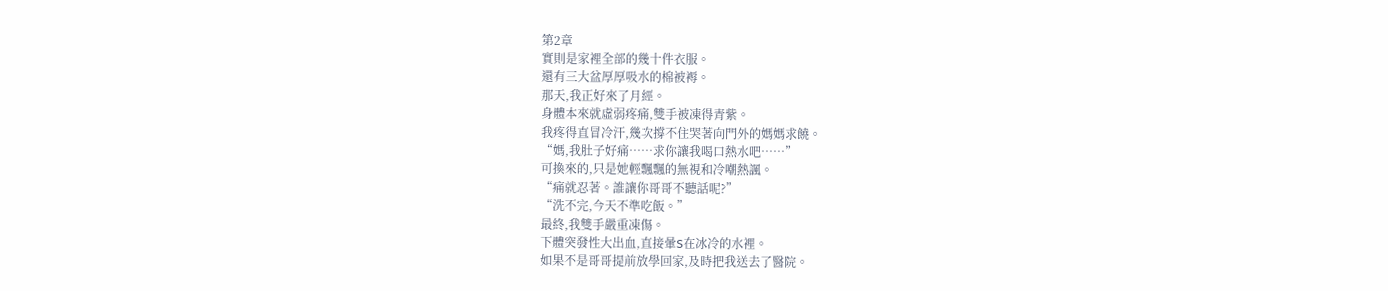第2章
實則是家裡全部的幾十件衣服。
還有三大盆厚厚吸水的棉被褥。
那天,我正好來了月經。
身體本來就虛弱疼痛,雙手被凍得青紫。
我疼得直冒冷汗,幾次撐不住哭著向門外的媽媽求饒。
“媽,我肚子好痛……求你讓我喝口熱水吧……”
可換來的,只是她輕飄飄的無視和冷嘲熱諷。
“痛就忍著。誰讓你哥哥不聽話呢?”
“洗不完,今天不準吃飯。”
最終,我雙手嚴重凍傷。
下體突發性大出血,直接暈S在冰冷的水裡。
如果不是哥哥提前放學回家,及時把我送去了醫院。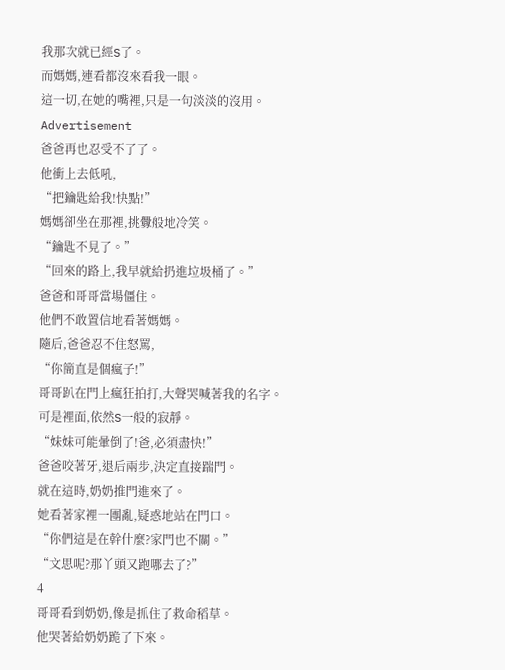我那次就已經S了。
而媽媽,連看都沒來看我一眼。
這一切,在她的嘴裡,只是一句淡淡的沒用。
Advertisement
爸爸再也忍受不了了。
他衝上去低吼,
“把鑰匙給我!快點!”
媽媽卻坐在那裡,挑釁般地冷笑。
“鑰匙不見了。”
“回來的路上,我早就給扔進垃圾桶了。”
爸爸和哥哥當場僵住。
他們不敢置信地看著媽媽。
隨后,爸爸忍不住怒罵,
“你簡直是個瘋子!”
哥哥趴在門上瘋狂拍打,大聲哭喊著我的名字。
可是裡面,依然S一般的寂靜。
“妹妹可能暈倒了!爸,必須盡快!”
爸爸咬著牙,退后兩步,決定直接踹門。
就在這時,奶奶推門進來了。
她看著家裡一團亂,疑惑地站在門口。
“你們這是在幹什麼?家門也不關。”
“文思呢?那丫頭又跑哪去了?”
4
哥哥看到奶奶,像是抓住了救命稻草。
他哭著給奶奶跪了下來。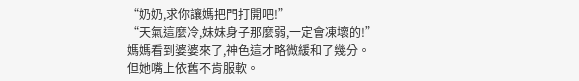“奶奶,求你讓媽把門打開吧!”
“天氣這麼冷,妹妹身子那麼弱,一定會凍壞的!”
媽媽看到婆婆來了,神色這才略微緩和了幾分。
但她嘴上依舊不肯服軟。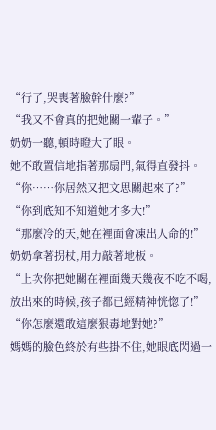“行了,哭喪著臉幹什麼?”
“我又不會真的把她關一輩子。”
奶奶一聽,頓時瞪大了眼。
她不敢置信地指著那扇門,氣得直發抖。
“你……你居然又把文思關起來了?”
“你到底知不知道她才多大!”
“那麼冷的天,她在裡面會凍出人命的!”
奶奶拿著拐杖,用力敲著地板。
“上次你把她關在裡面幾天幾夜不吃不喝,放出來的時候,孩子都已經精神恍惚了!”
“你怎麼還敢這麼狠毒地對她?”
媽媽的臉色終於有些掛不住,她眼底閃過一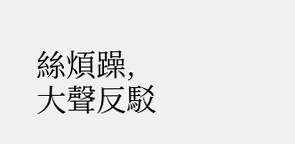絲煩躁,大聲反駁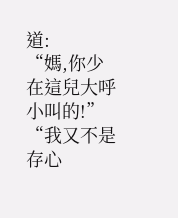道:
“媽,你少在這兒大呼小叫的!”
“我又不是存心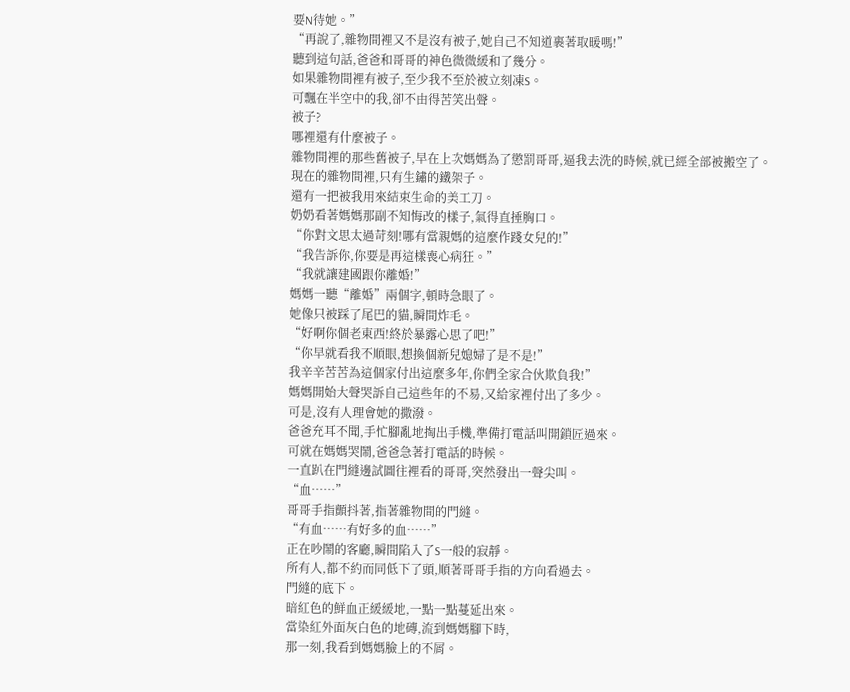要N待她。”
“再說了,雜物間裡又不是沒有被子,她自己不知道裹著取暖嗎!”
聽到這句話,爸爸和哥哥的神色微微緩和了幾分。
如果雜物間裡有被子,至少我不至於被立刻凍S。
可飄在半空中的我,卻不由得苦笑出聲。
被子?
哪裡還有什麼被子。
雜物間裡的那些舊被子,早在上次媽媽為了懲罰哥哥,逼我去洗的時候,就已經全部被搬空了。
現在的雜物間裡,只有生鏽的鐵架子。
還有一把被我用來結束生命的美工刀。
奶奶看著媽媽那副不知悔改的樣子,氣得直捶胸口。
“你對文思太過苛刻!哪有當親媽的這麼作踐女兒的!”
“我告訴你,你要是再這樣喪心病狂。”
“我就讓建國跟你離婚!”
媽媽一聽“離婚”兩個字,頓時急眼了。
她像只被踩了尾巴的貓,瞬間炸毛。
“好啊你個老東西!終於暴露心思了吧!”
“你早就看我不順眼,想換個新兒媳婦了是不是!”
我辛辛苦苦為這個家付出這麼多年,你們全家合伙欺負我!”
媽媽開始大聲哭訴自己這些年的不易,又給家裡付出了多少。
可是,沒有人理會她的撒潑。
爸爸充耳不聞,手忙腳亂地掏出手機,準備打電話叫開鎖匠過來。
可就在媽媽哭鬧,爸爸急著打電話的時候。
一直趴在門縫邊試圖往裡看的哥哥,突然發出一聲尖叫。
“血……”
哥哥手指顫抖著,指著雜物間的門縫。
“有血……有好多的血……”
正在吵鬧的客廳,瞬間陷入了S一般的寂靜。
所有人,都不約而同低下了頭,順著哥哥手指的方向看過去。
門縫的底下。
暗紅色的鮮血正緩緩地,一點一點蔓延出來。
當染紅外面灰白色的地磚,流到媽媽腳下時,
那一刻,我看到媽媽臉上的不屑。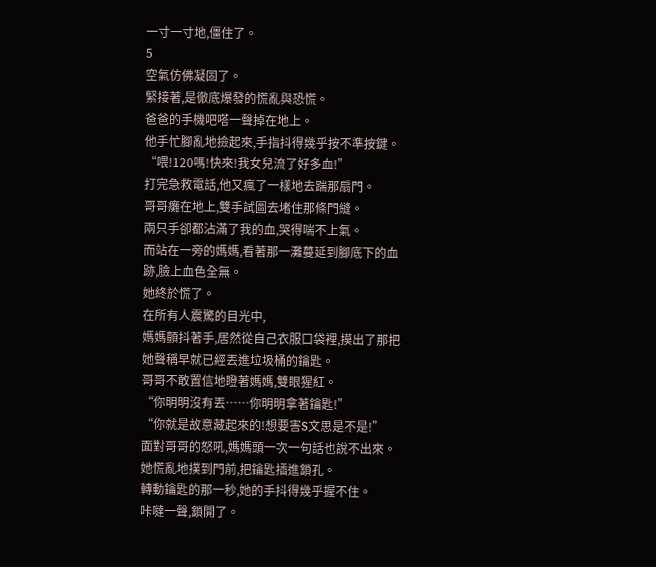一寸一寸地,僵住了。
5
空氣仿佛凝固了。
緊接著,是徹底爆發的慌亂與恐慌。
爸爸的手機吧嗒一聲掉在地上。
他手忙腳亂地撿起來,手指抖得幾乎按不準按鍵。
“喂!120嗎!快來!我女兒流了好多血!”
打完急救電話,他又瘋了一樣地去踹那扇門。
哥哥癱在地上,雙手試圖去堵住那條門縫。
兩只手卻都沾滿了我的血,哭得喘不上氣。
而站在一旁的媽媽,看著那一灘蔓延到腳底下的血跡,臉上血色全無。
她終於慌了。
在所有人震驚的目光中,
媽媽顫抖著手,居然從自己衣服口袋裡,摸出了那把她聲稱早就已經丟進垃圾桶的鑰匙。
哥哥不敢置信地瞪著媽媽,雙眼猩紅。
“你明明沒有丟……你明明拿著鑰匙!”
“你就是故意藏起來的!想要害S文思是不是!”
面對哥哥的怒吼,媽媽頭一次一句話也說不出來。
她慌亂地撲到門前,把鑰匙插進鎖孔。
轉動鑰匙的那一秒,她的手抖得幾乎握不住。
咔噠一聲,鎖開了。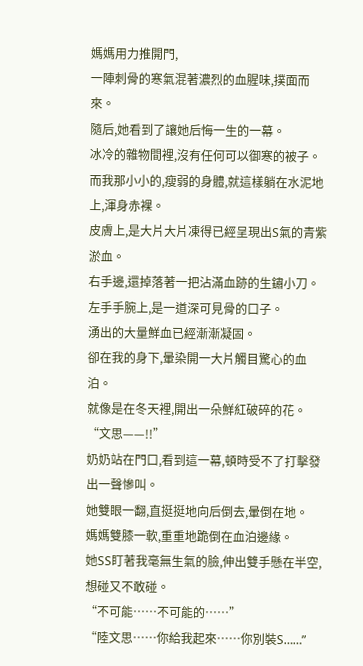媽媽用力推開門,
一陣刺骨的寒氣混著濃烈的血腥味,撲面而來。
隨后,她看到了讓她后悔一生的一幕。
冰冷的雜物間裡,沒有任何可以御寒的被子。
而我那小小的,瘦弱的身體,就這樣躺在水泥地上,渾身赤裸。
皮膚上,是大片大片凍得已經呈現出S氣的青紫淤血。
右手邊,還掉落著一把沾滿血跡的生鏽小刀。
左手手腕上,是一道深可見骨的口子。
湧出的大量鮮血已經漸漸凝固。
卻在我的身下,暈染開一大片觸目驚心的血泊。
就像是在冬天裡,開出一朵鮮紅破碎的花。
“文思——!!”
奶奶站在門口,看到這一幕,頓時受不了打擊發出一聲慘叫。
她雙眼一翻,直挺挺地向后倒去,暈倒在地。
媽媽雙膝一軟,重重地跪倒在血泊邊緣。
她SS盯著我毫無生氣的臉,伸出雙手懸在半空,想碰又不敢碰。
“不可能……不可能的……”
“陸文思……你給我起來……你別裝S……”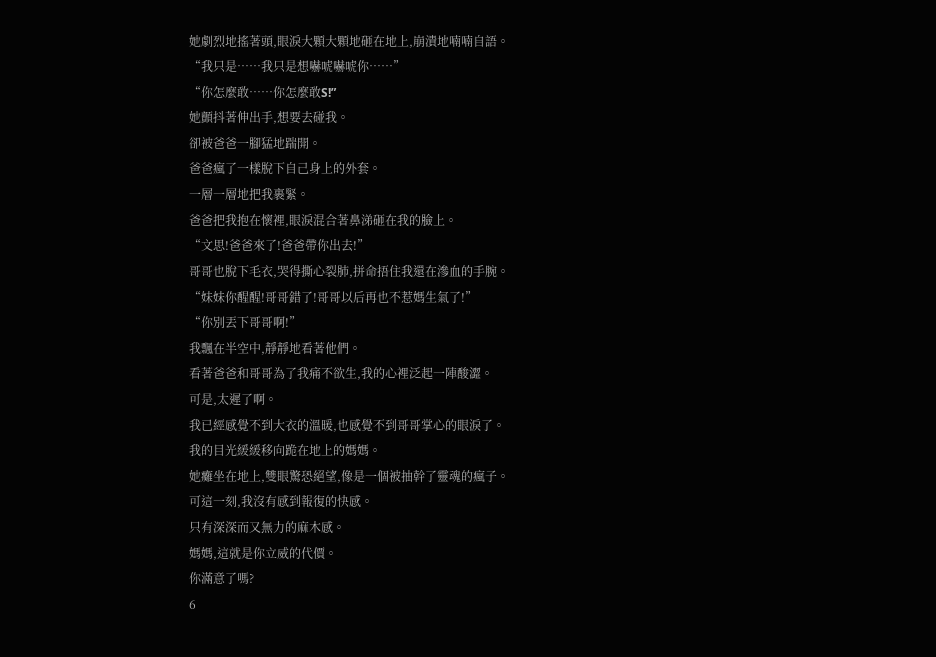她劇烈地搖著頭,眼淚大顆大顆地砸在地上,崩潰地喃喃自語。
“我只是……我只是想嚇唬嚇唬你……”
“你怎麼敢……你怎麼敢S!”
她顫抖著伸出手,想要去碰我。
卻被爸爸一腳猛地踹開。
爸爸瘋了一樣脫下自己身上的外套。
一層一層地把我裹緊。
爸爸把我抱在懷裡,眼淚混合著鼻涕砸在我的臉上。
“文思!爸爸來了!爸爸帶你出去!”
哥哥也脫下毛衣,哭得撕心裂肺,拼命捂住我還在滲血的手腕。
“妹妹你醒醒!哥哥錯了!哥哥以后再也不惹媽生氣了!”
“你別丟下哥哥啊!”
我飄在半空中,靜靜地看著他們。
看著爸爸和哥哥為了我痛不欲生,我的心裡泛起一陣酸澀。
可是,太遲了啊。
我已經感覺不到大衣的溫暖,也感覺不到哥哥掌心的眼淚了。
我的目光緩緩移向跪在地上的媽媽。
她癱坐在地上,雙眼驚恐絕望,像是一個被抽幹了靈魂的瘋子。
可這一刻,我沒有感到報復的快感。
只有深深而又無力的麻木感。
媽媽,這就是你立威的代價。
你滿意了嗎?
6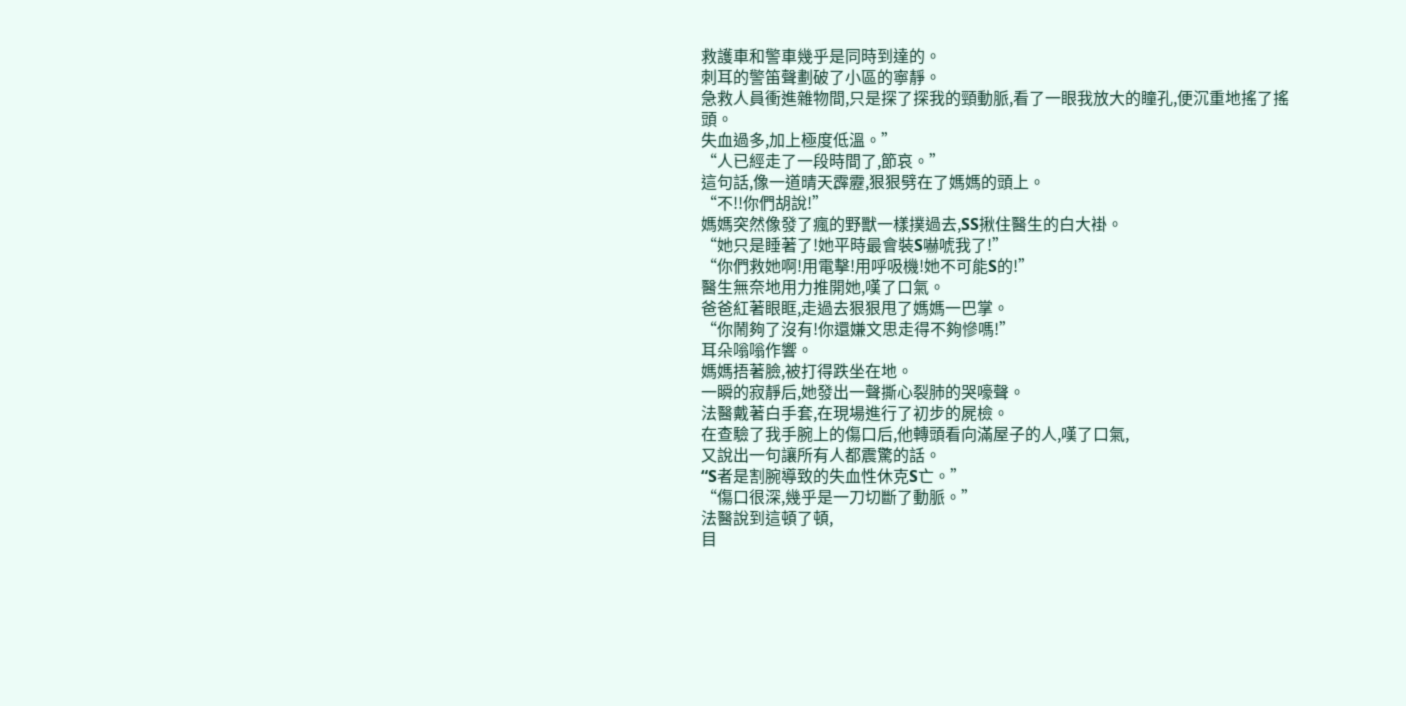救護車和警車幾乎是同時到達的。
刺耳的警笛聲劃破了小區的寧靜。
急救人員衝進雜物間,只是探了探我的頸動脈,看了一眼我放大的瞳孔,便沉重地搖了搖頭。
失血過多,加上極度低溫。”
“人已經走了一段時間了,節哀。”
這句話,像一道晴天霹靂,狠狠劈在了媽媽的頭上。
“不!!你們胡說!”
媽媽突然像發了瘋的野獸一樣撲過去,SS揪住醫生的白大褂。
“她只是睡著了!她平時最會裝S嚇唬我了!”
“你們救她啊!用電擊!用呼吸機!她不可能S的!”
醫生無奈地用力推開她,嘆了口氣。
爸爸紅著眼眶,走過去狠狠甩了媽媽一巴掌。
“你鬧夠了沒有!你還嫌文思走得不夠慘嗎!”
耳朵嗡嗡作響。
媽媽捂著臉,被打得跌坐在地。
一瞬的寂靜后,她發出一聲撕心裂肺的哭嚎聲。
法醫戴著白手套,在現場進行了初步的屍檢。
在查驗了我手腕上的傷口后,他轉頭看向滿屋子的人,嘆了口氣,
又說出一句讓所有人都震驚的話。
“S者是割腕導致的失血性休克S亡。”
“傷口很深,幾乎是一刀切斷了動脈。”
法醫說到這頓了頓,
目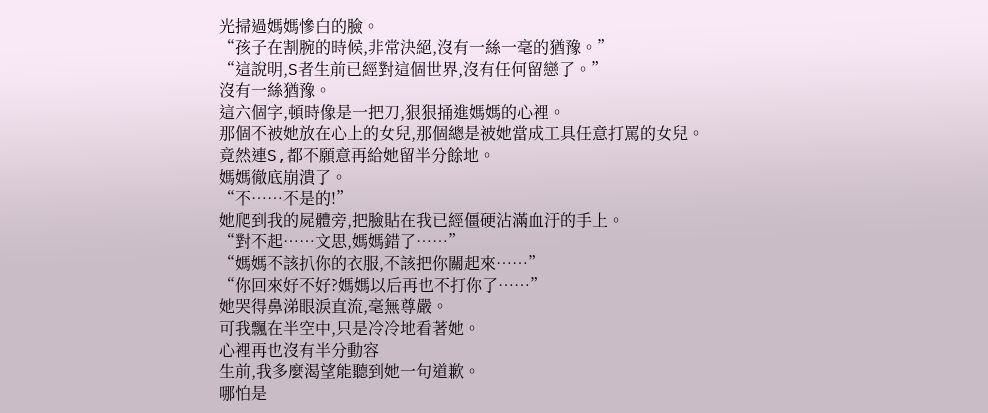光掃過媽媽慘白的臉。
“孩子在割腕的時候,非常決絕,沒有一絲一毫的猶豫。”
“這說明,S者生前已經對這個世界,沒有任何留戀了。”
沒有一絲猶豫。
這六個字,頓時像是一把刀,狠狠捅進媽媽的心裡。
那個不被她放在心上的女兒,那個總是被她當成工具任意打罵的女兒。
竟然連S,都不願意再給她留半分餘地。
媽媽徹底崩潰了。
“不……不是的!”
她爬到我的屍體旁,把臉貼在我已經僵硬沾滿血汙的手上。
“對不起……文思,媽媽錯了……”
“媽媽不該扒你的衣服,不該把你關起來……”
“你回來好不好?媽媽以后再也不打你了……”
她哭得鼻涕眼淚直流,毫無尊嚴。
可我飄在半空中,只是冷冷地看著她。
心裡再也沒有半分動容
生前,我多麼渴望能聽到她一句道歉。
哪怕是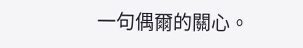一句偶爾的關心。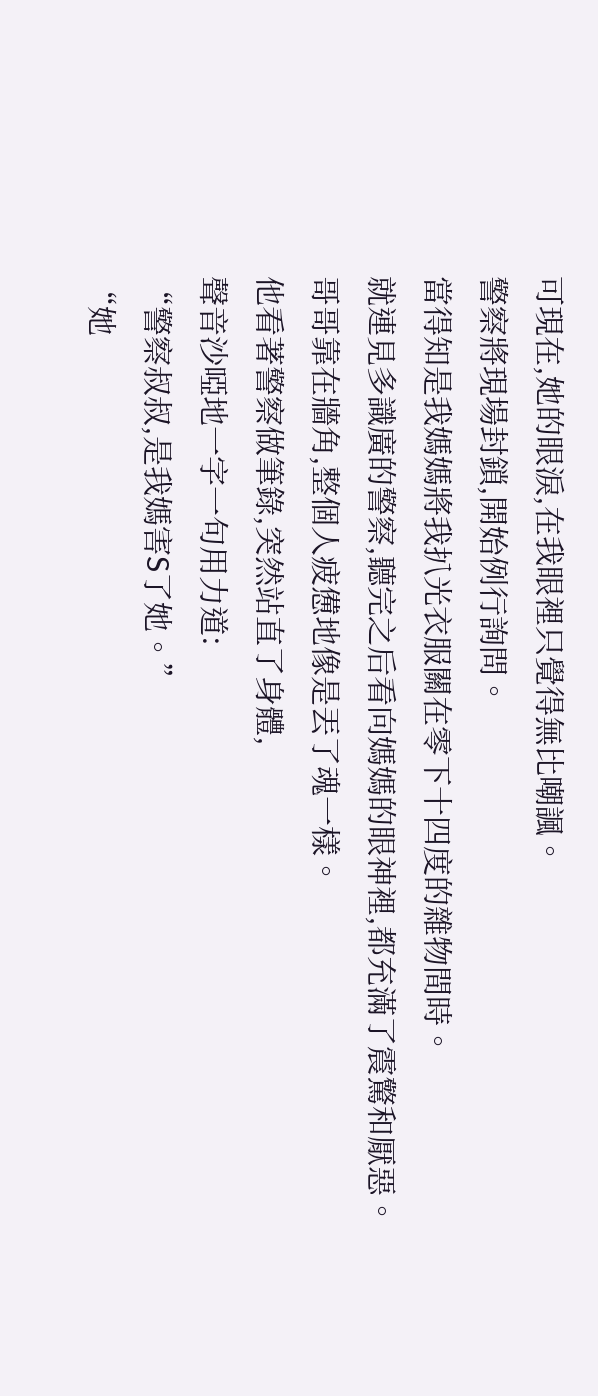可現在,她的眼淚,在我眼裡只覺得無比嘲諷。
警察將現場封鎖,開始例行詢問。
當得知是我媽媽將我扒光衣服關在零下十四度的雜物間時。
就連見多識廣的警察,聽完之后看向媽媽的眼神裡,都充滿了震驚和厭惡。
哥哥靠在牆角,整個人疲憊地像是丟了魂一樣。
他看著警察做筆錄,突然站直了身體,
聲音沙啞地一字一句用力道:
“警察叔叔,是我媽害S了她。”
“她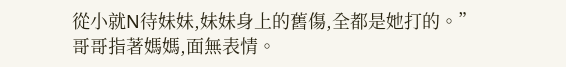從小就N待妹妹,妹妹身上的舊傷,全都是她打的。”
哥哥指著媽媽,面無表情。